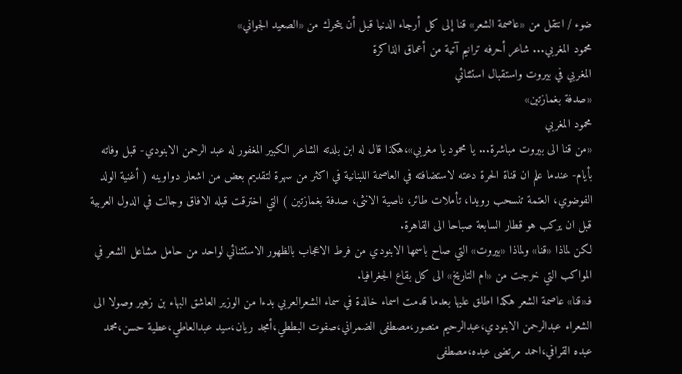ضوء / انتقل من «عاصمة الشعر» قنا إلى كل أرجاء الدنيا قبل أن يتحرك من «الصعيد الجواني»
محمود المغربي... شاعر أحرفه ترانيم آتية من أعماق الذاكرة
المغربي في بيروت واستقبال استثنائي
«صدفة بغمازتين»
محمود المغربي
«من قنا الى بيروت مباشرة... يا محمود يا مغربي»،هكذا قال له ابن بلدته الشاعر الكبير المغفور له عبد الرحمن الابنودي- قبل وفاته بأيام- عندما علم ان قناة الحرة دعته لاستضافته في العاصمة اللبنانية في اكثر من سهرة لتقديم بعض من اشعار دواوينه ( أغنية الولد الفوضوي، العتمة تنسحب رويدا، تأملات طائر، ناصية الانثى، صدفة بغمازتين ) التي اخترقت قبله الافاق وجالت في الدول العربية قبل ان يركب هو قطار السابعة صباحا الى القاهرة.
لكن لماذا «قنا» ولماذا «بيروت» التي صاح باسمها الابنودي من فرط الاعجاب بالظهور الاستثنائي لواحد من حامل مشاعل الشعر في المواكب التي خرجت من «ام التاريخ» الى كل بقاع الجغرافيا.
فـ«قنا» عاصمة الشعر هكذا اطلق عليها بعدما قدمت اسماء خالدة في سماء الشعرالعربي بدءا من الوزير العاشق البهاء بن زهير وصولا الى الشعراء عبدالرحمن الابنودي،عبدالرحيم منصور،مصطفى الضمراني،صفوت البططي،أمجد ريان،سيد عبدالعاطي،عطية حسن،محمد عبده القرافي،احمد مرتضى عبده،مصطفى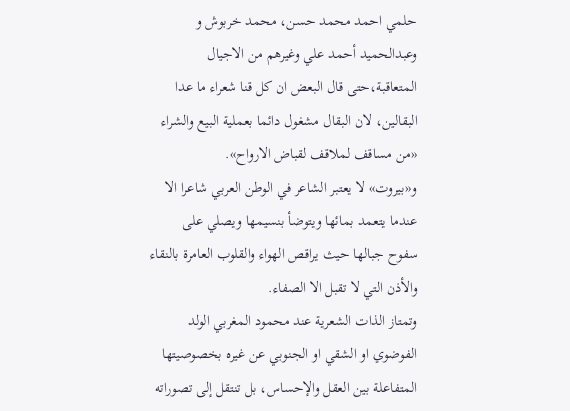حلمي احمد محمد حسن، محمد خربوش و وعبدالحميد أحمد علي وغيرهم من الاجيال المتعاقبة،حتى قال البعض ان كل قنا شعراء ما عدا البقالين، لان البقال مشغول دائما بعملية البيع والشراء «من مساقف لملاقف لقباض الارواح».
و«بيروت» لا يعتبر الشاعر في الوطن العربي شاعرا الا عندما يتعمد بمائها ويتوضأ بنسيمها ويصلي على سفوح جبالها حيث يراقص الهواء والقلوب العامرة بالنقاء والأذن التي لا تقبل الا الصفاء.
وتمتاز الذات الشعرية عند محمود المغربي الولد الفوضوي او الشقي او الجنوبي عن غيره بخصوصيتها المتفاعلة بين العقل والإحساس، بل تنتقل إلى تصوراته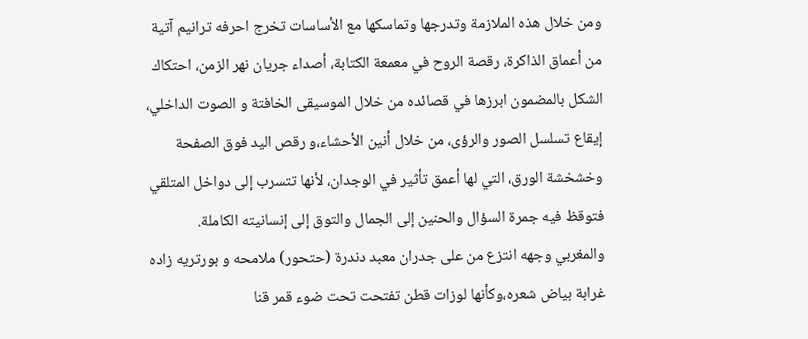ومن خلال هذه الملازمة وتدرجها وتماسكها مع الأساسات تخرج احرفه ترانيم آتية من أعماق الذاكرة، رقصة الروح في معمعة الكتابة، أصداء جريان نهر الزمن، احتكاك الشكل بالمضمون ابرزها في قصائده من خلال الموسيقى الخافتة و الصوت الداخلي، إيقاع تسلسل الصور والرؤى، من خلال أنين الأحشاء،و رقص اليد فوق الصفحة وخشخشة الورق، التي لها أعمق تأثير في الوجدان، لأنها تتسرب إلى دواخل المتلقي فتوقظ فيه جمرة السؤال والحنين إلى الجمال والتوق إلى إنسانيته الكاملة.
والمغربي وجهه انتزع من على جدران معبد دندرة (حتحور) ملامحه و بورتريه زاده غرابة بياض شعره،وكأنها لوزات قطن تفتحت تحت ضوء قمر قنا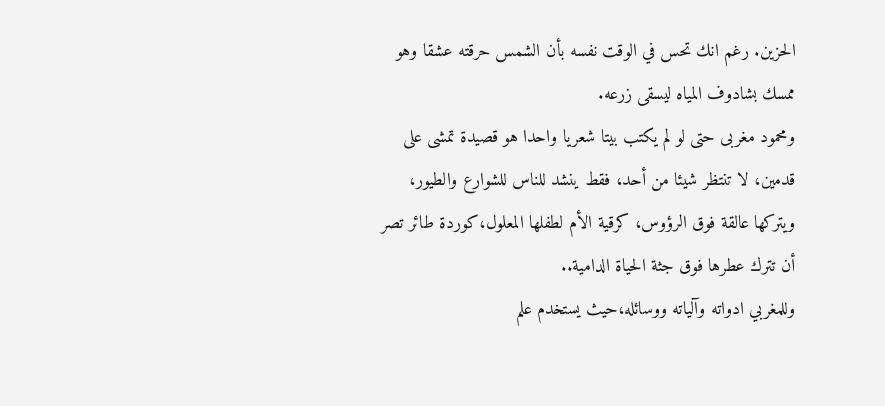الحزين. رغم انك تحس في الوقت نفسه بأن الشمس حرقته عشقا وهو ممسك بشادوف المياه ليسقى زرعه.
ومحمود مغربى حتى لو لم يكتب بيتا شعريا واحدا هو قصيدة تمشى على قدمين، لا تنتظر شيئا من أحد، فقط ينشد للناس للشوارع والطيور، ويتركها عالقة فوق الرؤوس، كرقية الأم لطفلها المعلول،كوردة طائر تصر أن تترك عطرها فوق جثة الحياة الدامية..
وللمغربي ادواته وآلياته ووسائله،حيث يستخدم علم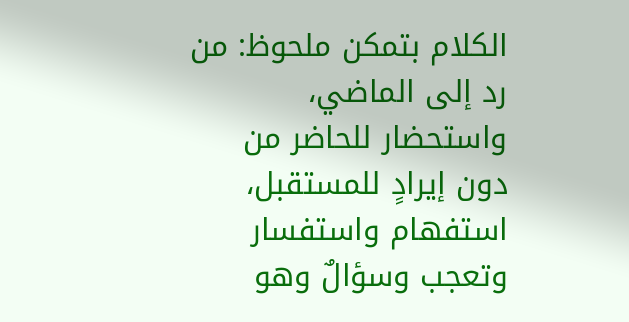الكلام بتمكن ملحوظ: من رد إلى الماضي، واستحضار للحاضر من دون إيرادٍ للمستقبل، استفهام واستفسار وتعجب وسؤالٌ وهو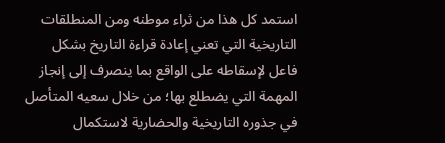استمد كل هذا من ثراء موطنه ومن المنطلقات التاريخية التي تعني إعادة قراءة التاريخ بشكل فاعل لإسقاطه على الواقع بما ينصرف إلى إنجاز المهمة التي يضطلع بها؛ من خلال سعيه المتأصل في جذوره التاريخية والحضارية لاستكمال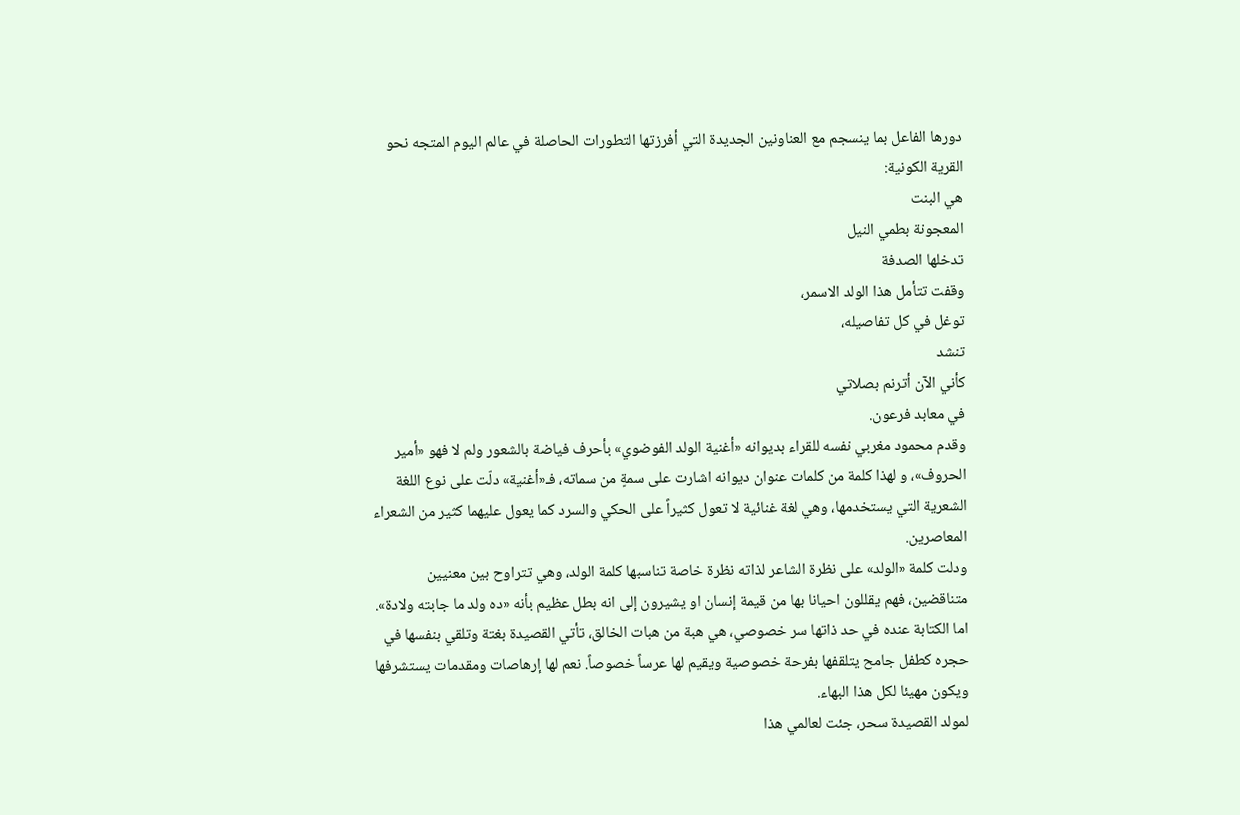دورها الفاعل بما ينسجم مع العناونين الجديدة التي أفرزتها التطورات الحاصلة في عالم اليوم المتجه نحو القرية الكونية:
هي البنت
المعجونة بطمي النيل
تدخلها الصدفة
وقفت تتأمل هذا الولد الاسمر،
توغل في كل تفاصيله،
تنشد
كأني الآن أترنم بصلاتي
في معابد فرعون.
وقدم محمود مغربي نفسه للقراء بديوانه «أغنية الولد الفوضوي» بأحرف فياضة بالشعور ولم لا فهو «أمير الحروف»، و لهذا كلمة من كلمات عنوان ديوانه اشارت على سمةٍ من سماته، فـ«أغنية» دلّت على نوع اللغة الشعرية التي يستخدمها، وهي لغة غنائية لا تعول كثيراً على الحكي والسرد كما يعول عليهما كثير من الشعراء المعاصرين.
ودلت كلمة «الولد» على نظرة الشاعر لذاته نظرة خاصة تناسبها كلمة الولد، وهي تتراوح بين معنيين متناقضين، فهم يقللون احيانا بها من قيمة إنسان او يشيرون إلى انه بطل عظيم بأنه «ده ولد ما جابته ولادة».
اما الكتابة عنده في حد ذاتها سر خصوصي، هي هبة من هبات الخالق، تأتي القصيدة بغتة وتلقي بنفسها في حجره كطفل جامح يتلقفها بفرحة خصوصية ويقيم لها عرساً خصوصاً. نعم لها إرهاصات ومقدمات يستشرفها ويكون مهيئا لكل هذا البهاء.
لمولد القصيدة سحر، جئت لعالمي هذا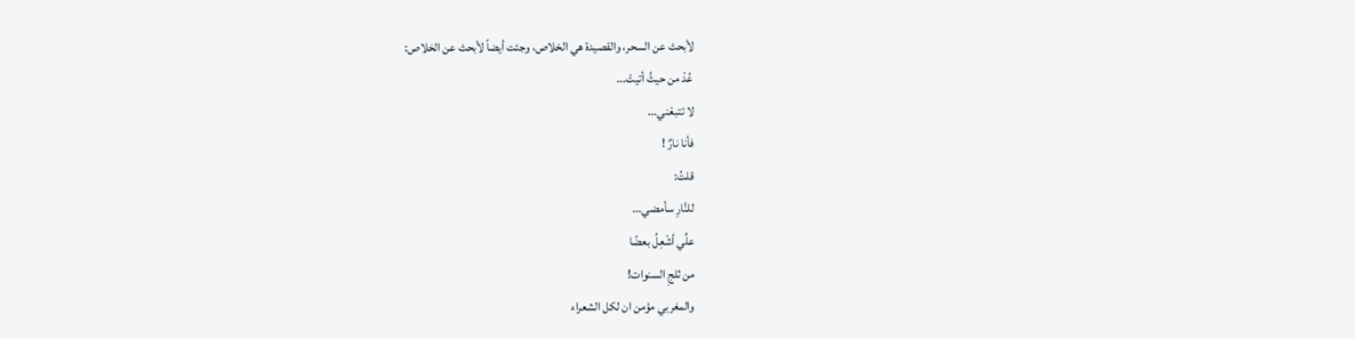لأبحث عن السحر، والقصيدة هي الخلاص، وجئت أيضاً لأبحث عن الخلاص:
عُدْ من حيثُ أتيتْ...
لا تتبعْني...
فأنا نارٌ !
قلتُ:
للنَّارِ سأمضي...
علِّي أشْعِلُ بعضًا
من ثلجِ السنوات!
والمغربي مؤمن ان لكل الشعراء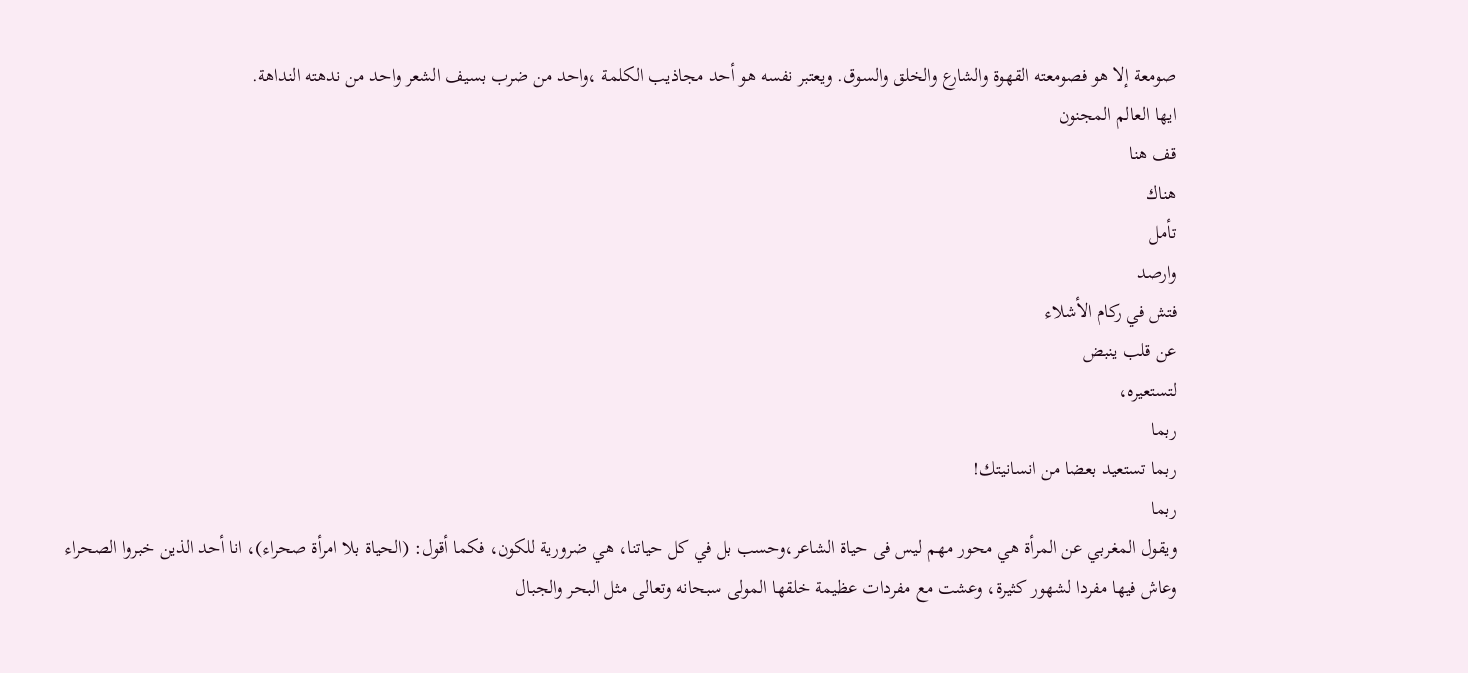صومعة إلا هو فصومعته القهوة والشارع والخلق والسوق. ويعتبر نفسه هو أحد مجاذيب الكلمة ،واحد من ضرب بسيف الشعر واحد من ندهته النداهة.
ايها العالم المجنون
قف هنا
هناك
تأمل
وارصد
فتش في ركام الأشلاء
عن قلب ينبض
لتستعيره،
ربما
ربما تستعيد بعضا من انسانيتك!
ربما
ويقول المغربي عن المرأة هي محور مهم ليس فى حياة الشاعر،وحسب بل في كل حياتنا، هي ضرورية للكون، فكما أقول: (الحياة بلا امرأة صحراء)، انا أحد الذين خبروا الصحراء وعاش فيها مفردا لشهور كثيرة، وعشت مع مفردات عظيمة خلقها المولى سبحانه وتعالى مثل البحر والجبال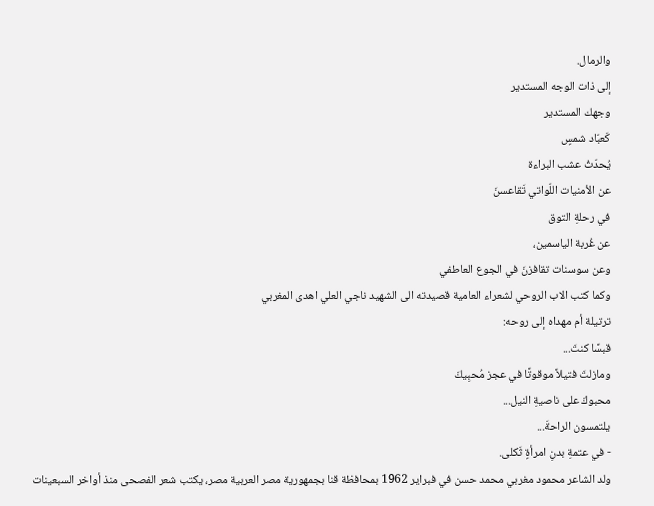والرمال.
إلى ذات الوجه المستدير
وجهك المستدير
كَعبّاد شمسٍ
يُحدّثُ عشب البراءة
عن الأمنيات اللّواتي تَقاعسنَ
في رحلةِ التوق
عن غُربة الياسمين،
وعن سوسنات تقافزنَ في الجوع العاطفي
وكما كتب الاب الروحي لشعراء العامية قصيدته الى الشهيد ناجي العلي اهدى المغربي
ترتيلة أم مهداه إلى روحه:
قبسًا كنتَ...
ومازلتَ فتيلاً موقوتًا في عجز مُحبِيكَ
محبوكَ على ناصيةِ النيل...
يلتمسون الراحةَ...
- في عتمةِ بدنِ امرأةٍ ثَكلى.
ولد الشاعر محمود مغربي محمد حسن في فبراير 1962 بمحافظة قنا بجمهورية مصر العربية مصر، يكتب شعر الفصحى منذ أواخر السبعينات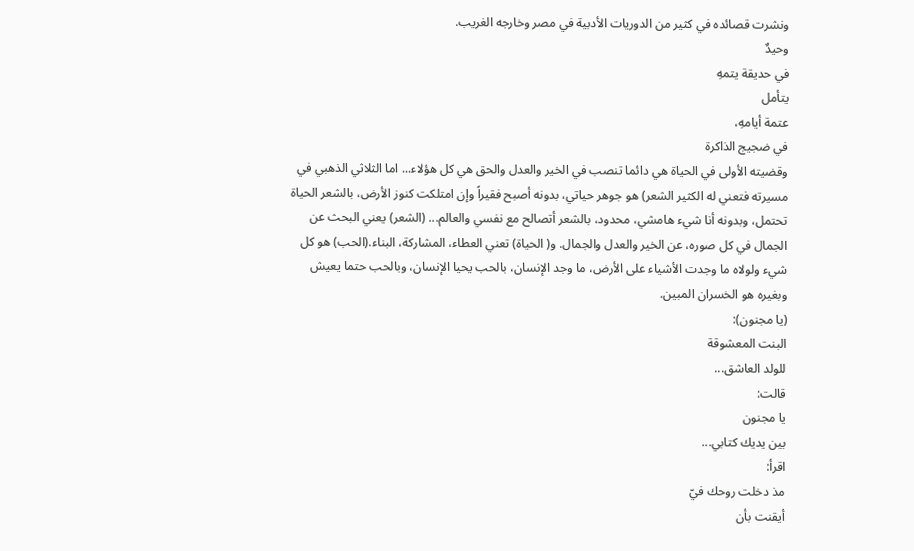ونشرت قصائده في كثير من الدوريات الأدبية في مصر وخارجه الغريب.
وحيدٌ
في حديقة يتمهِ
يتأمل
عتمة أيامهِ،
في ضجيج الذاكرة
وقضيته الأولى في الحياة هي دائما تنصب في الخير والعدل والحق هي كل هؤلاء... اما الثلاثي الذهبي في مسيرته فتعني له الكثير الشعر) هو جوهر حياتي، بدونه أصبح فقيراً وإن امتلكت كنوز الأرض، بالشعر الحياة تحتمل، وبدونه أنا شيء هامشي، محدود، بالشعر أتصالح مع نفسي والعالم... (الشعر) يعني البحث عن الجمال في كل صوره، عن الخير والعدل والجمال. و( الحياة) تعني العطاء، المشاركة، البناء.(الحب) هو كل شيء ولولاه ما وجدت الأشياء على الأرض، ما وجد الإنسان، بالحب يحيا الإنسان، وبالحب حتما يعيش وبغيره هو الخسران المبين.
(يا مجنون):
البنت المعشوقة
للولد العاشق...
قالت:
يا مجنون
بين يديك كتابي...
اقرأ:
مذ دخلت روحك فيّ
أيقنت بأن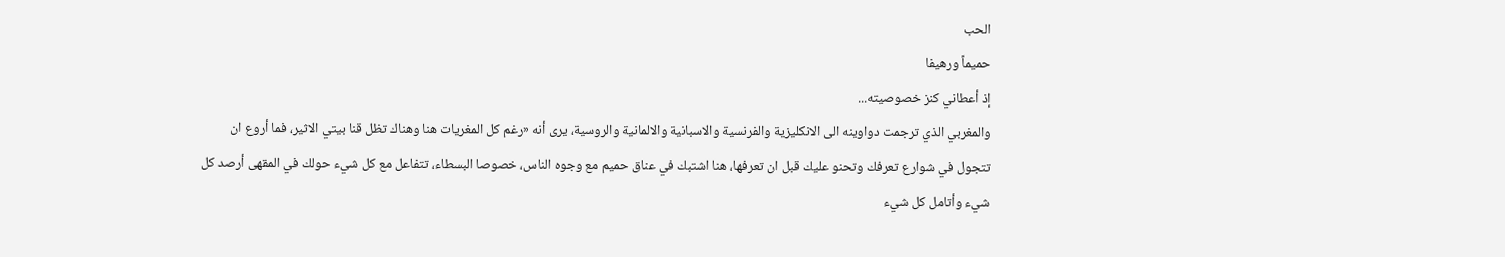الحب
حميماً ورهيفا
إذ أعطاني كنز خصوصيته...
والمغربي الذي ترجمت دواوينه الى الانكليزية والفرنسية والاسبانية والالمانية والروسية، يرى أنه «رغم كل المغريات هنا وهناك تظل قنا بيتي الاثير، فما أروع ان تتجول في شوارع تعرفك وتحنو عليك قبل ان تعرفها، هنا اشتبك في عناق حميم مع وجوه الناس، خصوصا البسطاء، تتفاعل مع كل شيء حولك في المقهى أرصد كل شيء وأتامل كل شيء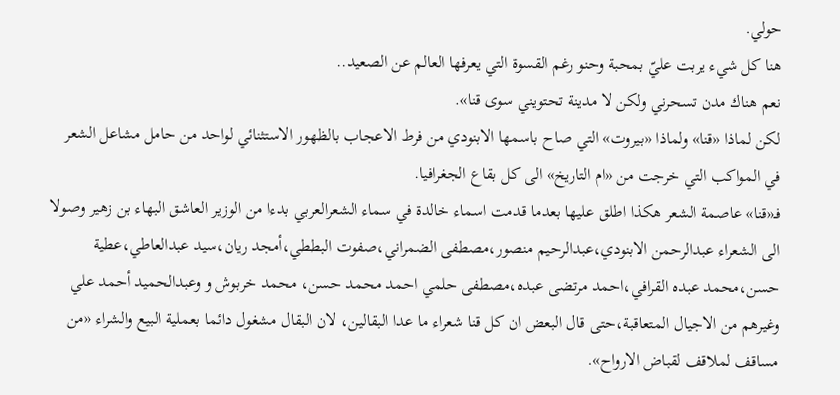حولي.
هنا كل شيء يربت عليّ بمحبة وحنو رغم القسوة التي يعرفها العالم عن الصعيد..
نعم هناك مدن تسحرني ولكن لا مدينة تحتويني سوى قنا».
لكن لماذا «قنا» ولماذا «بيروت» التي صاح باسمها الابنودي من فرط الاعجاب بالظهور الاستثنائي لواحد من حامل مشاعل الشعر في المواكب التي خرجت من «ام التاريخ» الى كل بقاع الجغرافيا.
فـ«قنا» عاصمة الشعر هكذا اطلق عليها بعدما قدمت اسماء خالدة في سماء الشعرالعربي بدءا من الوزير العاشق البهاء بن زهير وصولا الى الشعراء عبدالرحمن الابنودي،عبدالرحيم منصور،مصطفى الضمراني،صفوت البططي،أمجد ريان،سيد عبدالعاطي،عطية حسن،محمد عبده القرافي،احمد مرتضى عبده،مصطفى حلمي احمد محمد حسن، محمد خربوش و وعبدالحميد أحمد علي وغيرهم من الاجيال المتعاقبة،حتى قال البعض ان كل قنا شعراء ما عدا البقالين، لان البقال مشغول دائما بعملية البيع والشراء «من مساقف لملاقف لقباض الارواح».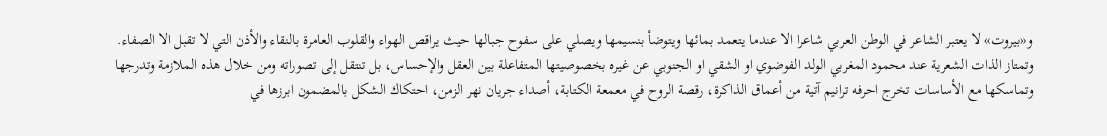و«بيروت» لا يعتبر الشاعر في الوطن العربي شاعرا الا عندما يتعمد بمائها ويتوضأ بنسيمها ويصلي على سفوح جبالها حيث يراقص الهواء والقلوب العامرة بالنقاء والأذن التي لا تقبل الا الصفاء.
وتمتاز الذات الشعرية عند محمود المغربي الولد الفوضوي او الشقي او الجنوبي عن غيره بخصوصيتها المتفاعلة بين العقل والإحساس، بل تنتقل إلى تصوراته ومن خلال هذه الملازمة وتدرجها وتماسكها مع الأساسات تخرج احرفه ترانيم آتية من أعماق الذاكرة، رقصة الروح في معمعة الكتابة، أصداء جريان نهر الزمن، احتكاك الشكل بالمضمون ابرزها في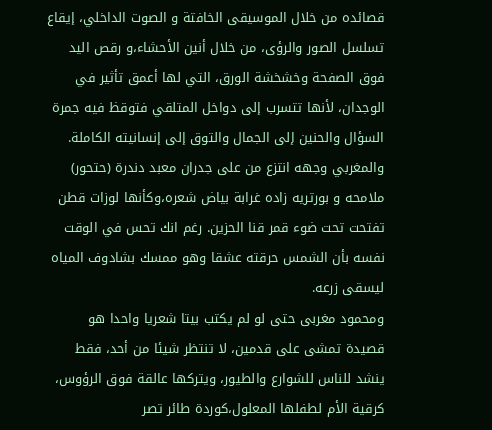قصائده من خلال الموسيقى الخافتة و الصوت الداخلي، إيقاع تسلسل الصور والرؤى، من خلال أنين الأحشاء،و رقص اليد فوق الصفحة وخشخشة الورق، التي لها أعمق تأثير في الوجدان، لأنها تتسرب إلى دواخل المتلقي فتوقظ فيه جمرة السؤال والحنين إلى الجمال والتوق إلى إنسانيته الكاملة.
والمغربي وجهه انتزع من على جدران معبد دندرة (حتحور) ملامحه و بورتريه زاده غرابة بياض شعره،وكأنها لوزات قطن تفتحت تحت ضوء قمر قنا الحزين. رغم انك تحس في الوقت نفسه بأن الشمس حرقته عشقا وهو ممسك بشادوف المياه ليسقى زرعه.
ومحمود مغربى حتى لو لم يكتب بيتا شعريا واحدا هو قصيدة تمشى على قدمين، لا تنتظر شيئا من أحد، فقط ينشد للناس للشوارع والطيور، ويتركها عالقة فوق الرؤوس، كرقية الأم لطفلها المعلول،كوردة طائر تصر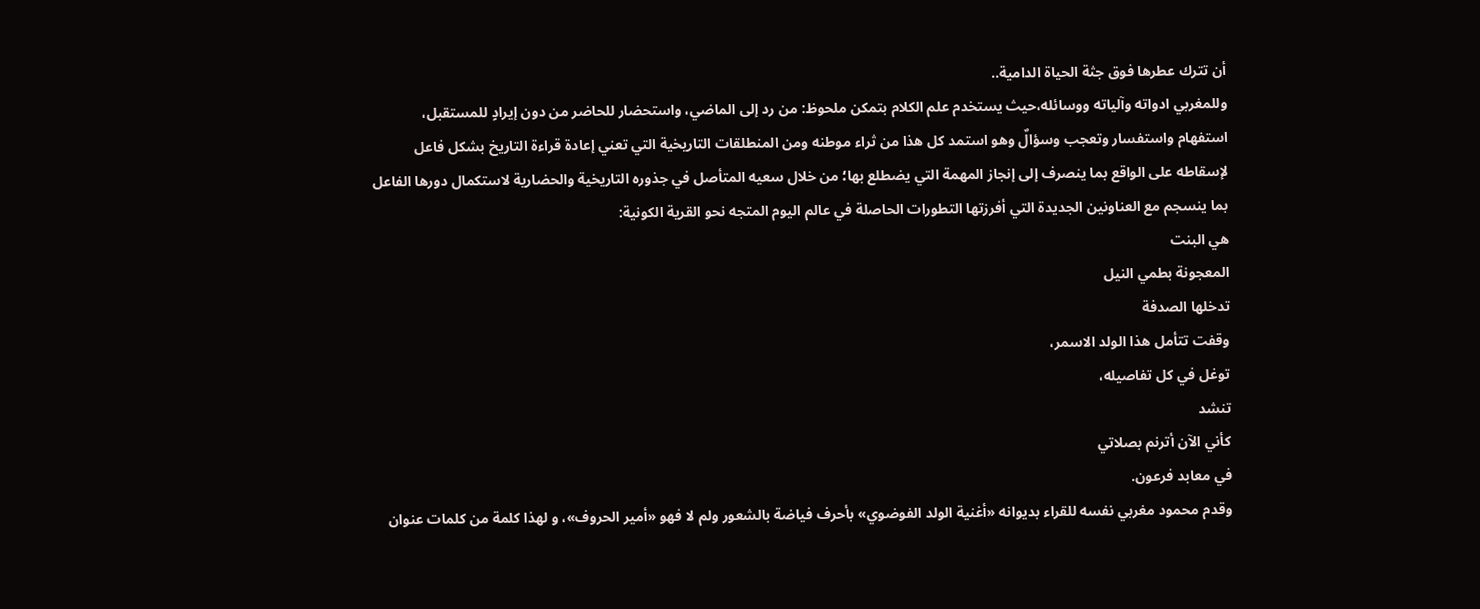أن تترك عطرها فوق جثة الحياة الدامية..
وللمغربي ادواته وآلياته ووسائله،حيث يستخدم علم الكلام بتمكن ملحوظ: من رد إلى الماضي، واستحضار للحاضر من دون إيرادٍ للمستقبل، استفهام واستفسار وتعجب وسؤالٌ وهو استمد كل هذا من ثراء موطنه ومن المنطلقات التاريخية التي تعني إعادة قراءة التاريخ بشكل فاعل لإسقاطه على الواقع بما ينصرف إلى إنجاز المهمة التي يضطلع بها؛ من خلال سعيه المتأصل في جذوره التاريخية والحضارية لاستكمال دورها الفاعل بما ينسجم مع العناونين الجديدة التي أفرزتها التطورات الحاصلة في عالم اليوم المتجه نحو القرية الكونية:
هي البنت
المعجونة بطمي النيل
تدخلها الصدفة
وقفت تتأمل هذا الولد الاسمر،
توغل في كل تفاصيله،
تنشد
كأني الآن أترنم بصلاتي
في معابد فرعون.
وقدم محمود مغربي نفسه للقراء بديوانه «أغنية الولد الفوضوي» بأحرف فياضة بالشعور ولم لا فهو «أمير الحروف»، و لهذا كلمة من كلمات عنوان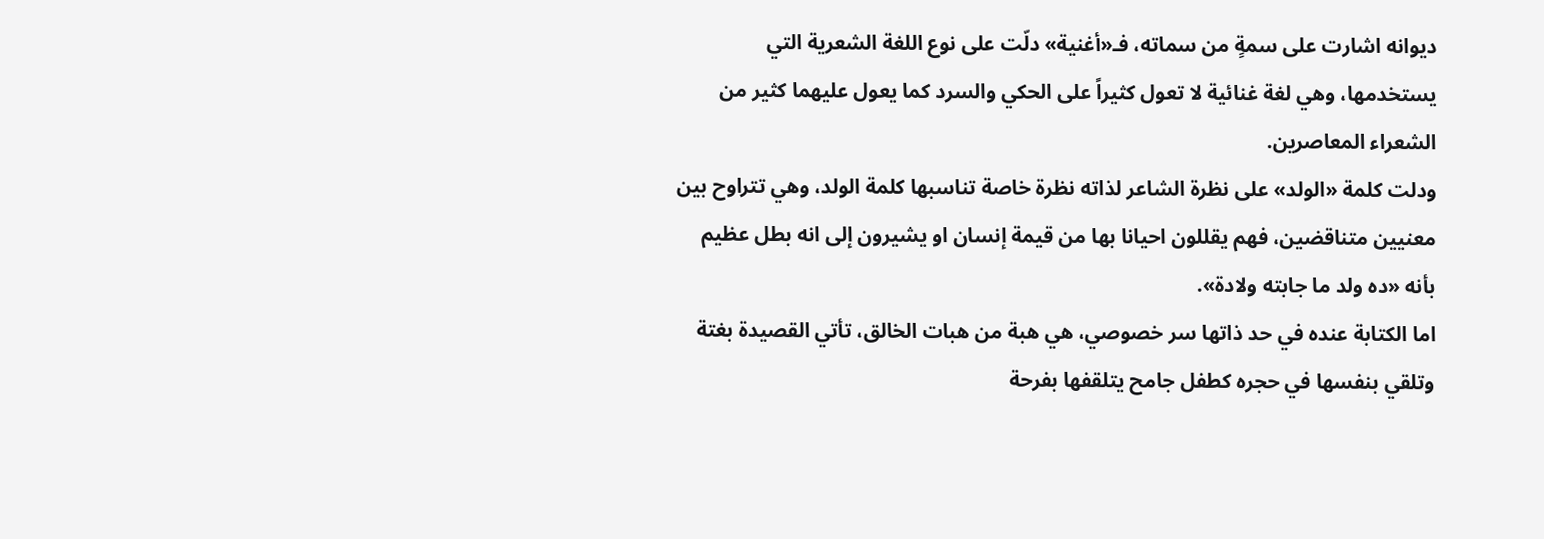ديوانه اشارت على سمةٍ من سماته، فـ«أغنية» دلّت على نوع اللغة الشعرية التي يستخدمها، وهي لغة غنائية لا تعول كثيراً على الحكي والسرد كما يعول عليهما كثير من الشعراء المعاصرين.
ودلت كلمة «الولد» على نظرة الشاعر لذاته نظرة خاصة تناسبها كلمة الولد، وهي تتراوح بين معنيين متناقضين، فهم يقللون احيانا بها من قيمة إنسان او يشيرون إلى انه بطل عظيم بأنه «ده ولد ما جابته ولادة».
اما الكتابة عنده في حد ذاتها سر خصوصي، هي هبة من هبات الخالق، تأتي القصيدة بغتة وتلقي بنفسها في حجره كطفل جامح يتلقفها بفرحة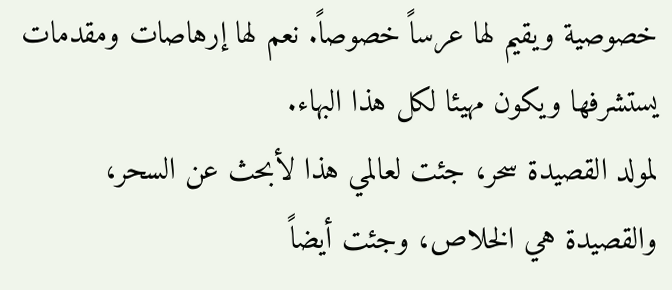خصوصية ويقيم لها عرساً خصوصاً. نعم لها إرهاصات ومقدمات يستشرفها ويكون مهيئا لكل هذا البهاء.
لمولد القصيدة سحر، جئت لعالمي هذا لأبحث عن السحر، والقصيدة هي الخلاص، وجئت أيضاً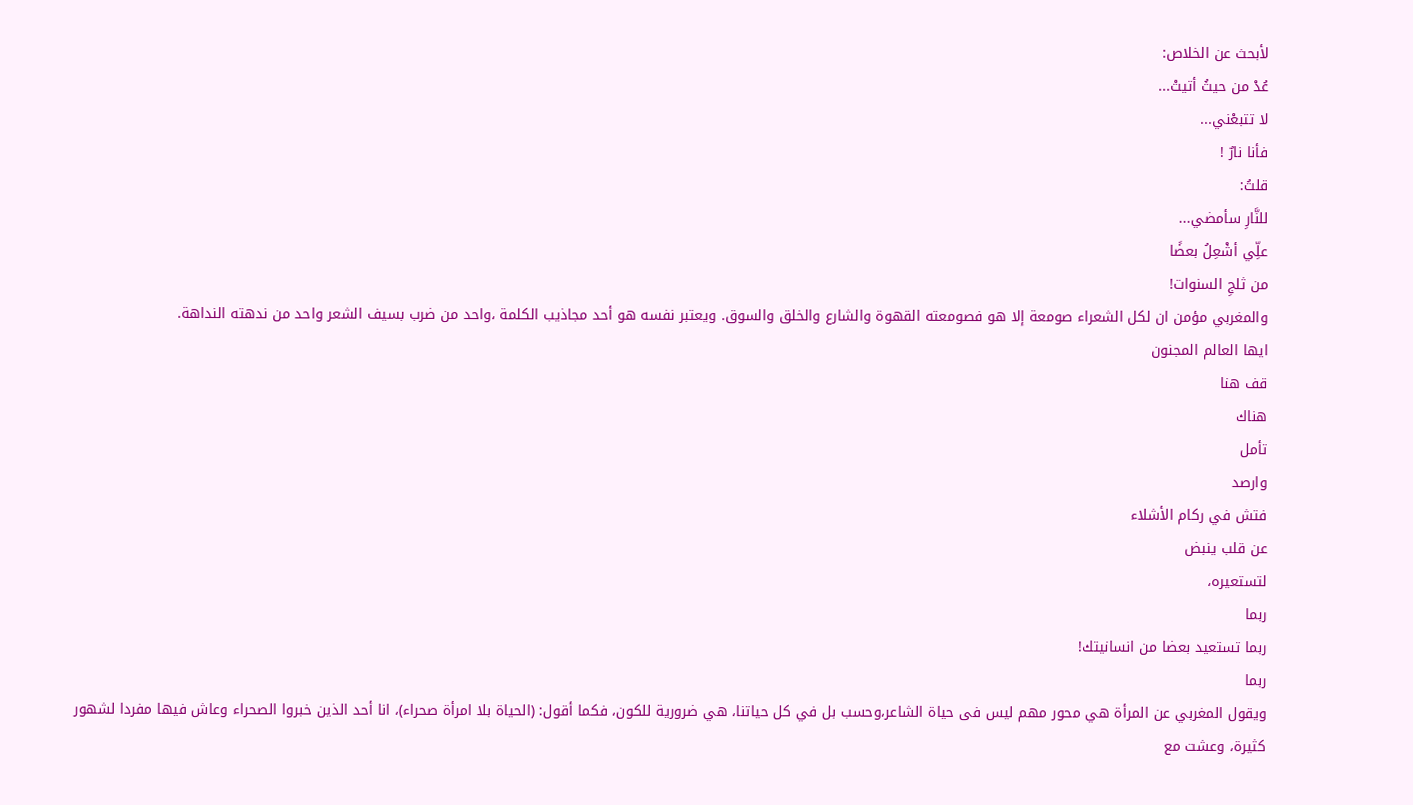لأبحث عن الخلاص:
عُدْ من حيثُ أتيتْ...
لا تتبعْني...
فأنا نارٌ !
قلتُ:
للنَّارِ سأمضي...
علِّي أشْعِلُ بعضًا
من ثلجِ السنوات!
والمغربي مؤمن ان لكل الشعراء صومعة إلا هو فصومعته القهوة والشارع والخلق والسوق. ويعتبر نفسه هو أحد مجاذيب الكلمة ،واحد من ضرب بسيف الشعر واحد من ندهته النداهة.
ايها العالم المجنون
قف هنا
هناك
تأمل
وارصد
فتش في ركام الأشلاء
عن قلب ينبض
لتستعيره،
ربما
ربما تستعيد بعضا من انسانيتك!
ربما
ويقول المغربي عن المرأة هي محور مهم ليس فى حياة الشاعر،وحسب بل في كل حياتنا، هي ضرورية للكون، فكما أقول: (الحياة بلا امرأة صحراء)، انا أحد الذين خبروا الصحراء وعاش فيها مفردا لشهور كثيرة، وعشت مع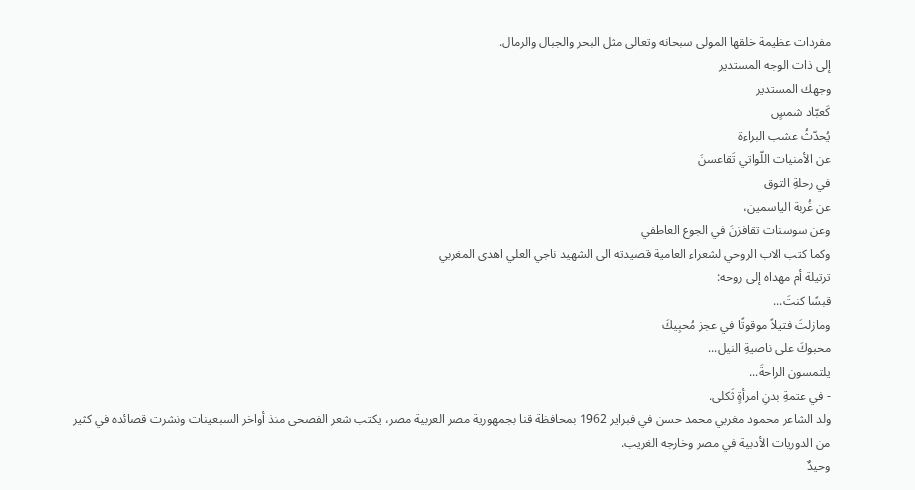مفردات عظيمة خلقها المولى سبحانه وتعالى مثل البحر والجبال والرمال.
إلى ذات الوجه المستدير
وجهك المستدير
كَعبّاد شمسٍ
يُحدّثُ عشب البراءة
عن الأمنيات اللّواتي تَقاعسنَ
في رحلةِ التوق
عن غُربة الياسمين،
وعن سوسنات تقافزنَ في الجوع العاطفي
وكما كتب الاب الروحي لشعراء العامية قصيدته الى الشهيد ناجي العلي اهدى المغربي
ترتيلة أم مهداه إلى روحه:
قبسًا كنتَ...
ومازلتَ فتيلاً موقوتًا في عجز مُحبِيكَ
محبوكَ على ناصيةِ النيل...
يلتمسون الراحةَ...
- في عتمةِ بدنِ امرأةٍ ثَكلى.
ولد الشاعر محمود مغربي محمد حسن في فبراير 1962 بمحافظة قنا بجمهورية مصر العربية مصر، يكتب شعر الفصحى منذ أواخر السبعينات ونشرت قصائده في كثير من الدوريات الأدبية في مصر وخارجه الغريب.
وحيدٌ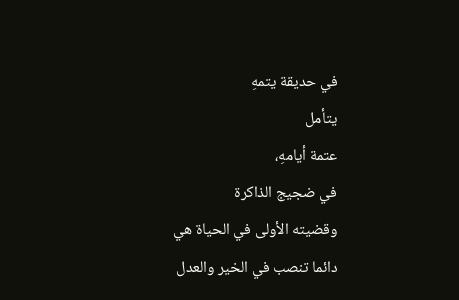في حديقة يتمهِ
يتأمل
عتمة أيامهِ،
في ضجيج الذاكرة
وقضيته الأولى في الحياة هي دائما تنصب في الخير والعدل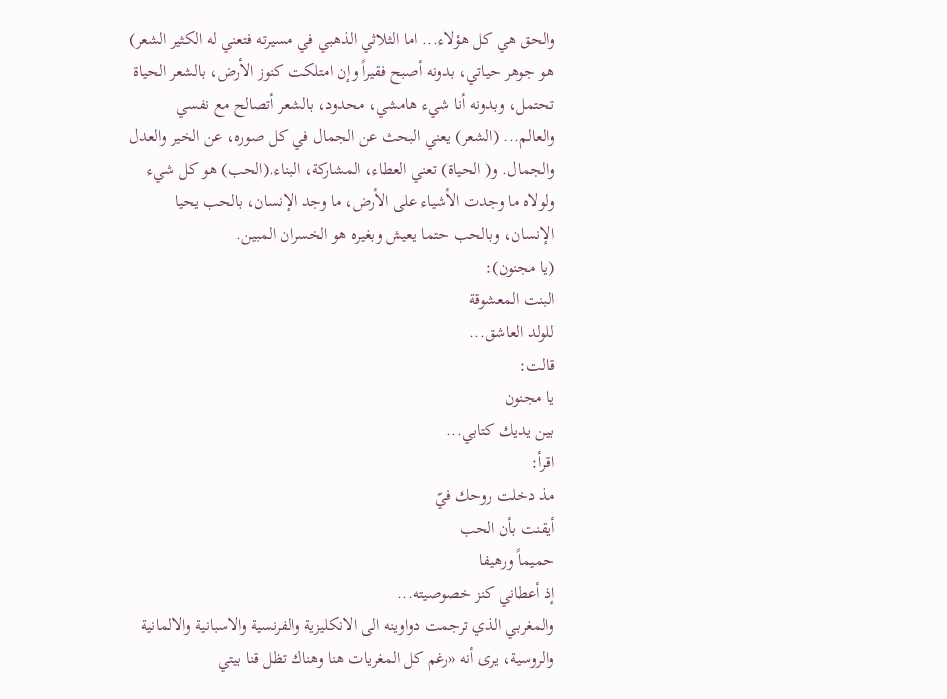والحق هي كل هؤلاء... اما الثلاثي الذهبي في مسيرته فتعني له الكثير الشعر) هو جوهر حياتي، بدونه أصبح فقيراً وإن امتلكت كنوز الأرض، بالشعر الحياة تحتمل، وبدونه أنا شيء هامشي، محدود، بالشعر أتصالح مع نفسي والعالم... (الشعر) يعني البحث عن الجمال في كل صوره، عن الخير والعدل والجمال. و( الحياة) تعني العطاء، المشاركة، البناء.(الحب) هو كل شيء ولولاه ما وجدت الأشياء على الأرض، ما وجد الإنسان، بالحب يحيا الإنسان، وبالحب حتما يعيش وبغيره هو الخسران المبين.
(يا مجنون):
البنت المعشوقة
للولد العاشق...
قالت:
يا مجنون
بين يديك كتابي...
اقرأ:
مذ دخلت روحك فيّ
أيقنت بأن الحب
حميماً ورهيفا
إذ أعطاني كنز خصوصيته...
والمغربي الذي ترجمت دواوينه الى الانكليزية والفرنسية والاسبانية والالمانية والروسية، يرى أنه «رغم كل المغريات هنا وهناك تظل قنا بيتي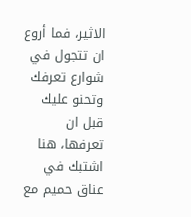الاثير، فما أروع ان تتجول في شوارع تعرفك وتحنو عليك قبل ان تعرفها، هنا اشتبك في عناق حميم مع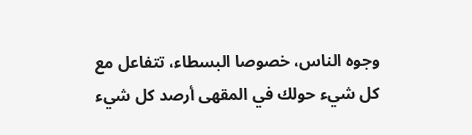وجوه الناس، خصوصا البسطاء، تتفاعل مع كل شيء حولك في المقهى أرصد كل شيء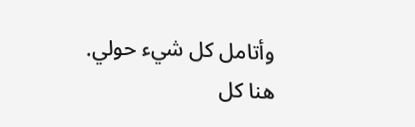وأتامل كل شيء حولي.
هنا كل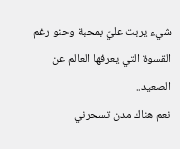شيء يربت عليّ بمحبة وحنو رغم القسوة التي يعرفها العالم عن الصعيد..
نعم هناك مدن تسحرني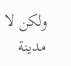ولكن لا مدينة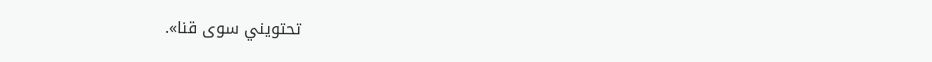تحتويني سوى قنا».